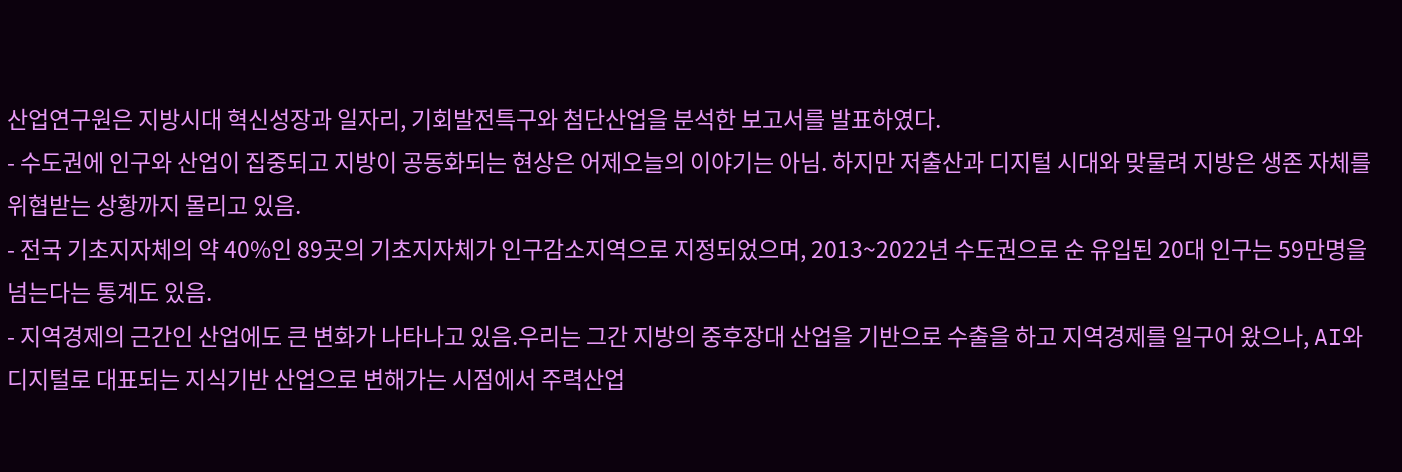산업연구원은 지방시대 혁신성장과 일자리, 기회발전특구와 첨단산업을 분석한 보고서를 발표하였다.
- 수도권에 인구와 산업이 집중되고 지방이 공동화되는 현상은 어제오늘의 이야기는 아님. 하지만 저출산과 디지털 시대와 맞물려 지방은 생존 자체를 위협받는 상황까지 몰리고 있음.
- 전국 기초지자체의 약 40%인 89곳의 기초지자체가 인구감소지역으로 지정되었으며, 2013~2022년 수도권으로 순 유입된 20대 인구는 59만명을 넘는다는 통계도 있음.
- 지역경제의 근간인 산업에도 큰 변화가 나타나고 있음.우리는 그간 지방의 중후장대 산업을 기반으로 수출을 하고 지역경제를 일구어 왔으나, AI와 디지털로 대표되는 지식기반 산업으로 변해가는 시점에서 주력산업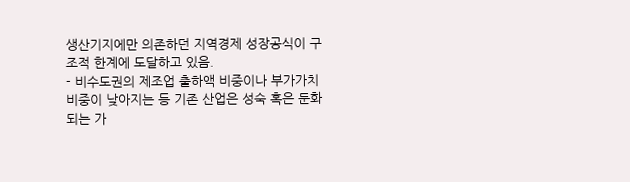생산기지에만 의존하던 지역경제 성장공식이 구조적 한계에 도달하고 있음.
- 비수도권의 제조업 출하액 비중이나 부가가치 비중이 낮아지는 등 기존 산업은 성숙 혹은 둔화되는 가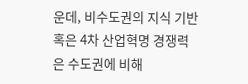운데, 비수도권의 지식 기반 혹은 4차 산업혁명 경쟁력은 수도권에 비해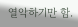열악하기만 함.